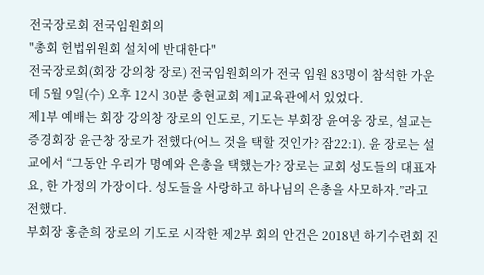전국장로회 전국임원회의
"총회 헌법위원회 설치에 반대한다"
전국장로회(회장 강의창 장로) 전국임원회의가 전국 임원 83명이 참석한 가운데 5월 9일(수) 오후 12시 30분 충현교회 제1교육관에서 있었다.
제1부 예배는 회장 강의창 장로의 인도로, 기도는 부회장 윤여웅 장로, 설교는 증경회장 윤근창 장로가 전했다(어느 것을 택할 것인가? 잠22:1). 윤 장로는 설교에서 “그동안 우리가 명예와 은총을 택했는가? 장로는 교회 성도들의 대표자요, 한 가정의 가장이다. 성도들을 사랑하고 하나님의 은총을 사모하자.”라고 전했다.
부회장 홍춘희 장로의 기도로 시작한 제2부 회의 안건은 2018년 하기수련회 진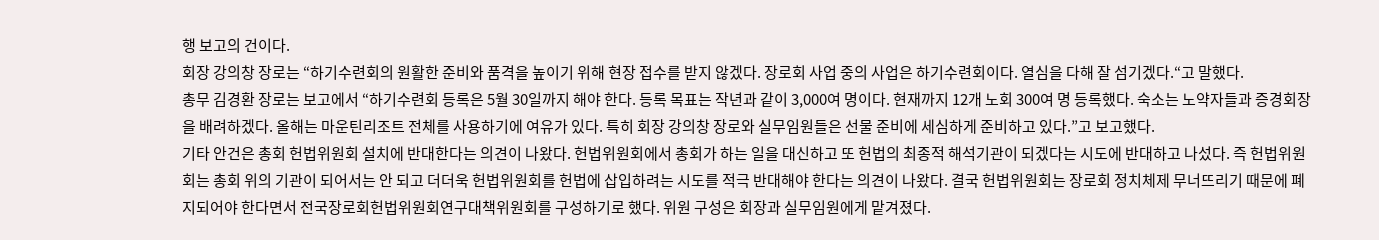행 보고의 건이다.
회장 강의창 장로는 “하기수련회의 원활한 준비와 품격을 높이기 위해 현장 접수를 받지 않겠다. 장로회 사업 중의 사업은 하기수련회이다. 열심을 다해 잘 섬기겠다.“고 말했다.
총무 김경환 장로는 보고에서 “하기수련회 등록은 5월 30일까지 해야 한다. 등록 목표는 작년과 같이 3,000여 명이다. 현재까지 12개 노회 300여 명 등록했다. 숙소는 노약자들과 증경회장을 배려하겠다. 올해는 마운틴리조트 전체를 사용하기에 여유가 있다. 특히 회장 강의창 장로와 실무임원들은 선물 준비에 세심하게 준비하고 있다.”고 보고했다.
기타 안건은 총회 헌법위원회 설치에 반대한다는 의견이 나왔다. 헌법위원회에서 총회가 하는 일을 대신하고 또 헌법의 최종적 해석기관이 되겠다는 시도에 반대하고 나섰다. 즉 헌법위원회는 총회 위의 기관이 되어서는 안 되고 더더욱 헌법위원회를 헌법에 삽입하려는 시도를 적극 반대해야 한다는 의견이 나왔다. 결국 헌법위원회는 장로회 정치체제 무너뜨리기 때문에 폐지되어야 한다면서 전국장로회헌법위원회연구대책위원회를 구성하기로 했다. 위원 구성은 회장과 실무임원에게 맡겨졌다.